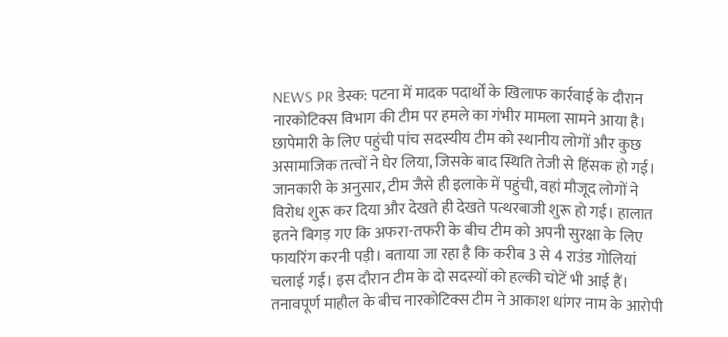NEWS PR डेस्क: पटना में मादक पदार्थों के खिलाफ कार्रवाई के दौरान नारकोटिक्स विभाग की टीम पर हमले का गंभीर मामला सामने आया है। छापेमारी के लिए पहुंची पांच सदस्यीय टीम को स्थानीय लोगों और कुछ असामाजिक तत्वों ने घेर लिया, जिसके बाद स्थिति तेजी से हिंसक हो गई।
जानकारी के अनुसार, टीम जैसे ही इलाके में पहुंची, वहां मौजूद लोगों ने विरोध शुरू कर दिया और देखते ही देखते पत्थरबाजी शुरू हो गई। हालात इतने बिगड़ गए कि अफरा-तफरी के बीच टीम को अपनी सुरक्षा के लिए फायरिंग करनी पड़ी। बताया जा रहा है कि करीब 3 से 4 राउंड गोलियां चलाई गईं। इस दौरान टीम के दो सदस्यों को हल्की चोटें भी आई हैं।
तनावपूर्ण माहौल के बीच नारकोटिक्स टीम ने आकाश धांगर नाम के आरोपी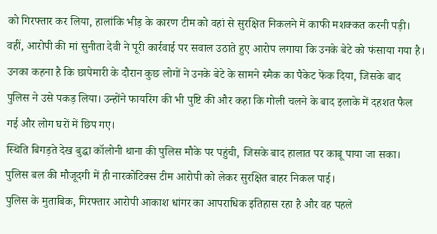को गिरफ्तार कर लिया, हालांकि भीड़ के कारण टीम को वहां से सुरक्षित निकलने में काफी मशक्कत करनी पड़ी।
वहीं, आरोपी की मां सुनीता देवी ने पूरी कार्रवाई पर सवाल उठाते हुए आरोप लगाया कि उनके बेटे को फंसाया गया है। उनका कहना है कि छापेमारी के दौरान कुछ लोगों ने उनके बेटे के सामने स्मैक का पैकेट फेंक दिया, जिसके बाद पुलिस ने उसे पकड़ लिया। उन्होंने फायरिंग की भी पुष्टि की और कहा कि गोली चलने के बाद इलाके में दहशत फैल गई और लोग घरों में छिप गए।
स्थिति बिगड़ते देख बुद्धा कॉलोनी थाना की पुलिस मौके पर पहुंची, जिसके बाद हालात पर काबू पाया जा सका। पुलिस बल की मौजूदगी में ही नारकोटिक्स टीम आरोपी को लेकर सुरक्षित बाहर निकल पाई।
पुलिस के मुताबिक, गिरफ्तार आरोपी आकाश धांगर का आपराधिक इतिहास रहा है और वह पहले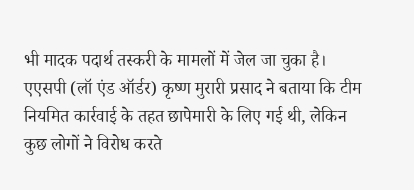भी मादक पदार्थ तस्करी के मामलों में जेल जा चुका है।
एएसपी (लॉ एंड ऑर्डर) कृष्ण मुरारी प्रसाद ने बताया कि टीम नियमित कार्रवाई के तहत छापेमारी के लिए गई थी, लेकिन कुछ लोगों ने विरोध करते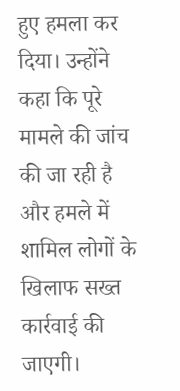हुए हमला कर दिया। उन्होंने कहा कि पूरे मामले की जांच की जा रही है और हमले में शामिल लोगों के खिलाफ सख्त कार्रवाई की जाएगी।